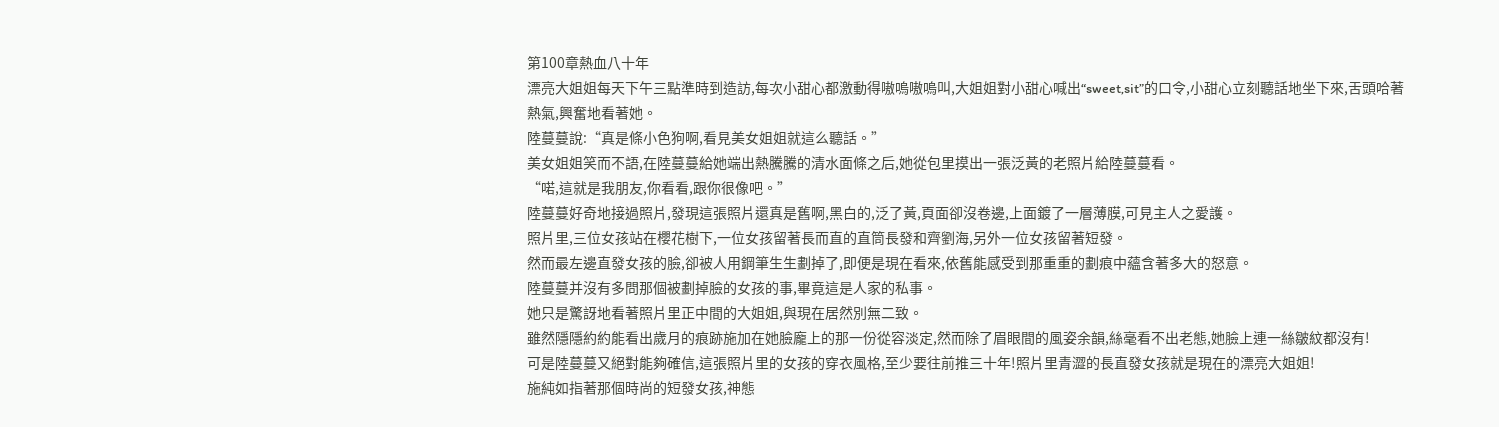第100章熱血八十年
漂亮大姐姐每天下午三點準時到造訪,每次小甜心都激動得嗷嗚嗷嗚叫,大姐姐對小甜心喊出“sweet,sit”的口令,小甜心立刻聽話地坐下來,舌頭哈著熱氣,興奮地看著她。
陸蔓蔓說:“真是條小色狗啊,看見美女姐姐就這么聽話。”
美女姐姐笑而不語,在陸蔓蔓給她端出熱騰騰的清水面條之后,她從包里摸出一張泛黃的老照片給陸蔓蔓看。
“喏,這就是我朋友,你看看,跟你很像吧。”
陸蔓蔓好奇地接過照片,發現這張照片還真是舊啊,黑白的,泛了黃,頁面卻沒卷邊,上面鍍了一層薄膜,可見主人之愛護。
照片里,三位女孩站在櫻花樹下,一位女孩留著長而直的直筒長發和齊劉海,另外一位女孩留著短發。
然而最左邊直發女孩的臉,卻被人用鋼筆生生劃掉了,即便是現在看來,依舊能感受到那重重的劃痕中蘊含著多大的怒意。
陸蔓蔓并沒有多問那個被劃掉臉的女孩的事,畢竟這是人家的私事。
她只是驚訝地看著照片里正中間的大姐姐,與現在居然別無二致。
雖然隱隱約約能看出歲月的痕跡施加在她臉龐上的那一份從容淡定,然而除了眉眼間的風姿余韻,絲毫看不出老態,她臉上連一絲皺紋都沒有!
可是陸蔓蔓又絕對能夠確信,這張照片里的女孩的穿衣風格,至少要往前推三十年!照片里青澀的長直發女孩就是現在的漂亮大姐姐!
施純如指著那個時尚的短發女孩,神態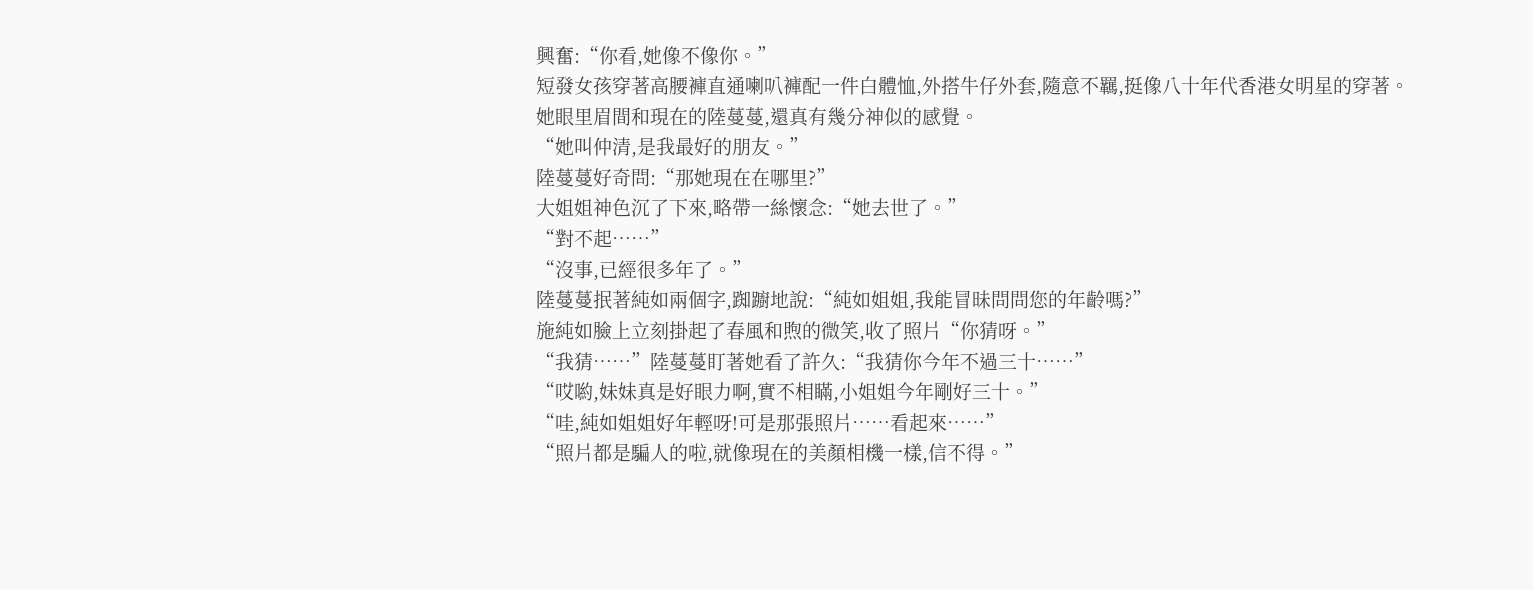興奮:“你看,她像不像你。”
短發女孩穿著高腰褲直通喇叭褲配一件白體恤,外搭牛仔外套,隨意不羈,挺像八十年代香港女明星的穿著。
她眼里眉間和現在的陸蔓蔓,還真有幾分神似的感覺。
“她叫仲清,是我最好的朋友。”
陸蔓蔓好奇問:“那她現在在哪里?”
大姐姐神色沉了下來,略帶一絲懷念:“她去世了。”
“對不起……”
“沒事,已經很多年了。”
陸蔓蔓抿著純如兩個字,踟躕地說:“純如姐姐,我能冒昧問問您的年齡嗎?”
施純如臉上立刻掛起了春風和煦的微笑,收了照片“你猜呀。”
“我猜……”陸蔓蔓盯著她看了許久:“我猜你今年不過三十……”
“哎喲,妹妹真是好眼力啊,實不相瞞,小姐姐今年剛好三十。”
“哇,純如姐姐好年輕呀!可是那張照片……看起來……”
“照片都是騙人的啦,就像現在的美顏相機一樣,信不得。”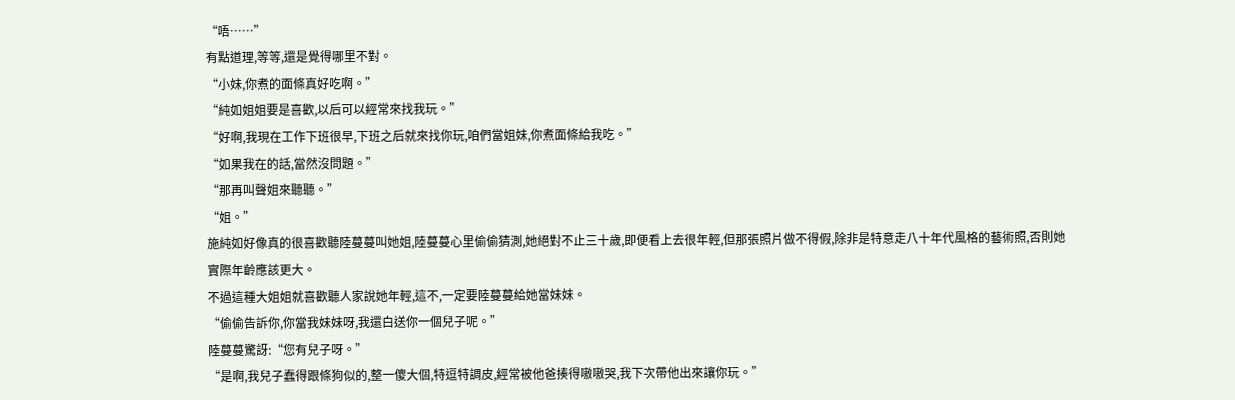“唔……”
有點道理,等等,還是覺得哪里不對。
“小妹,你煮的面條真好吃啊。”
“純如姐姐要是喜歡,以后可以經常來找我玩。”
“好啊,我現在工作下班很早,下班之后就來找你玩,咱們當姐妹,你煮面條給我吃。”
“如果我在的話,當然沒問題。”
“那再叫聲姐來聽聽。”
“姐。”
施純如好像真的很喜歡聽陸蔓蔓叫她姐,陸蔓蔓心里偷偷猜測,她絕對不止三十歲,即便看上去很年輕,但那張照片做不得假,除非是特意走八十年代風格的藝術照,否則她實際年齡應該更大。
不過這種大姐姐就喜歡聽人家說她年輕,這不,一定要陸蔓蔓給她當妹妹。
“偷偷告訴你,你當我妹妹呀,我還白送你一個兒子呢。”
陸蔓蔓驚訝:“您有兒子呀。”
“是啊,我兒子蠢得跟條狗似的,整一傻大個,特逗特調皮,經常被他爸揍得嗷嗷哭,我下次帶他出來讓你玩。”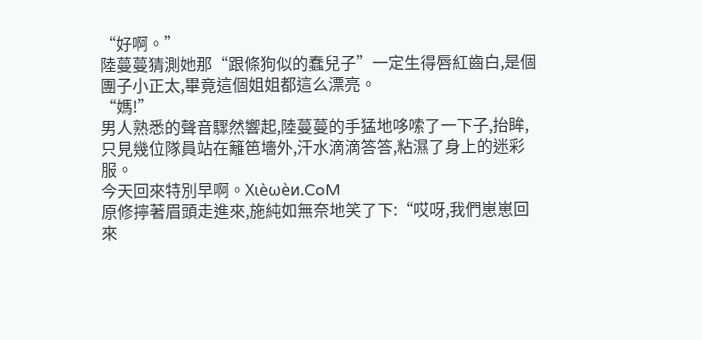“好啊。”
陸蔓蔓猜測她那“跟條狗似的蠢兒子”一定生得唇紅齒白,是個團子小正太,畢竟這個姐姐都這么漂亮。
“媽!”
男人熟悉的聲音驟然響起,陸蔓蔓的手猛地哆嗦了一下子,抬眸,只見幾位隊員站在籬笆墻外,汗水滴滴答答,粘濕了身上的迷彩服。
今天回來特別早啊。Xιèωèи.CoM
原修擰著眉頭走進來,施純如無奈地笑了下:“哎呀,我們崽崽回來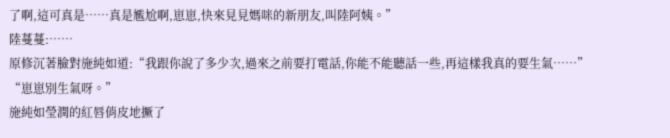了啊,這可真是……真是尷尬啊,崽崽,快來見見媽咪的新朋友,叫陸阿姨。”
陸蔓蔓:……
原修沉著臉對施純如道:“我跟你說了多少次,過來之前要打電話,你能不能聽話一些,再這樣我真的要生氣……”
“崽崽別生氣呀。”
施純如瑩潤的紅唇俏皮地撅了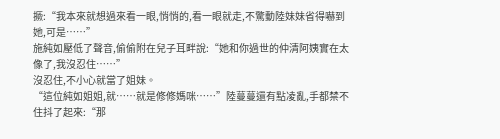撅:“我本來就想過來看一眼,悄悄的,看一眼就走,不驚動陸妹妹省得嚇到她,可是……”
施純如壓低了聲音,偷偷附在兒子耳畔說:“她和你過世的仲清阿姨實在太像了,我沒忍住……”
沒忍住,不小心就當了姐妹。
“這位純如姐姐,就……就是修修媽咪……”陸蔓蔓還有點凌亂,手都禁不住抖了起來:“那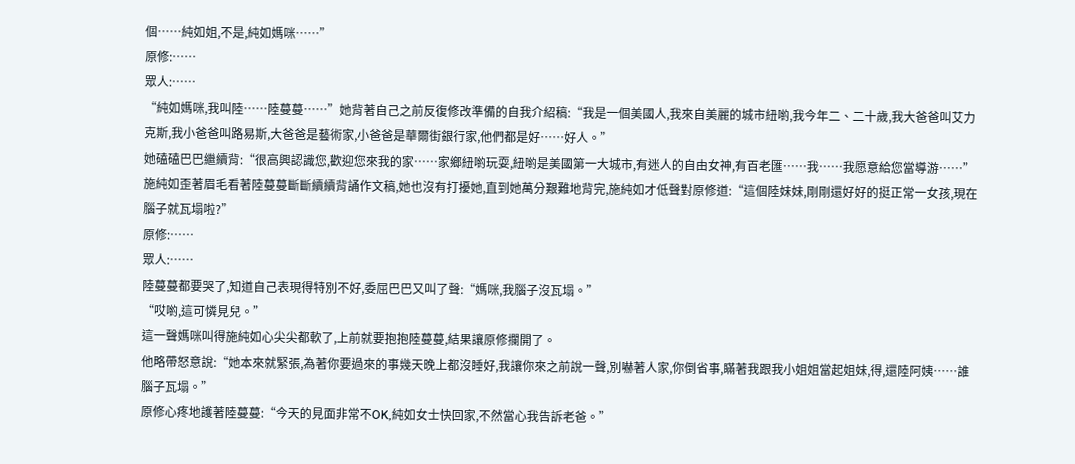個……純如姐,不是,純如媽咪……”
原修:……
眾人:……
“純如媽咪,我叫陸……陸蔓蔓……”她背著自己之前反復修改準備的自我介紹稿:“我是一個美國人,我來自美麗的城市紐喲,我今年二、二十歲,我大爸爸叫艾力克斯,我小爸爸叫路易斯,大爸爸是藝術家,小爸爸是華爾街銀行家,他們都是好……好人。”
她磕磕巴巴繼續背:“很高興認識您,歡迎您來我的家……家鄉紐喲玩耍,紐喲是美國第一大城市,有迷人的自由女神,有百老匯……我……我愿意給您當導游……”
施純如歪著眉毛看著陸蔓蔓斷斷續續背誦作文稿,她也沒有打擾她,直到她萬分艱難地背完,施純如才低聲對原修道:“這個陸妹妹,剛剛還好好的挺正常一女孩,現在腦子就瓦塌啦?”
原修:……
眾人:……
陸蔓蔓都要哭了,知道自己表現得特別不好,委屈巴巴又叫了聲:“媽咪,我腦子沒瓦塌。”
“哎喲,這可憐見兒。”
這一聲媽咪叫得施純如心尖尖都軟了,上前就要抱抱陸蔓蔓,結果讓原修攔開了。
他略帶怒意說:“她本來就緊張,為著你要過來的事幾天晚上都沒睡好,我讓你來之前說一聲,別嚇著人家,你倒省事,瞞著我跟我小姐姐當起姐妹,得,還陸阿姨……誰腦子瓦塌。”
原修心疼地護著陸蔓蔓:“今天的見面非常不OK,純如女士快回家,不然當心我告訴老爸。”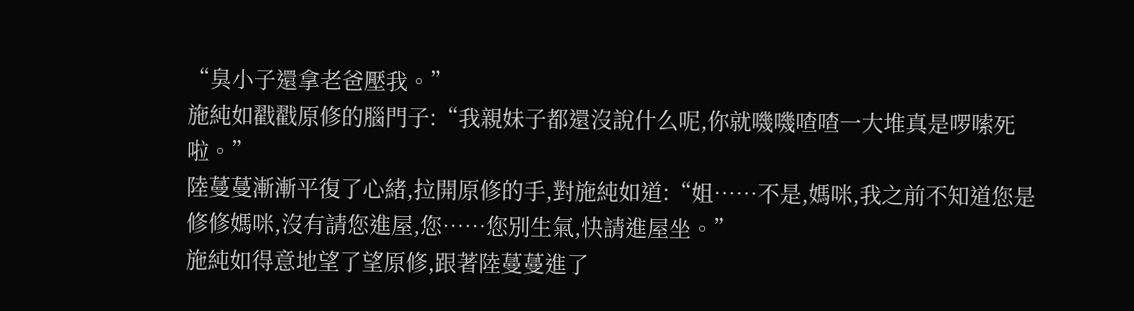“臭小子還拿老爸壓我。”
施純如戳戳原修的腦門子:“我親妹子都還沒說什么呢,你就嘰嘰喳喳一大堆真是啰嗦死啦。”
陸蔓蔓漸漸平復了心緒,拉開原修的手,對施純如道:“姐……不是,媽咪,我之前不知道您是修修媽咪,沒有請您進屋,您……您別生氣,快請進屋坐。”
施純如得意地望了望原修,跟著陸蔓蔓進了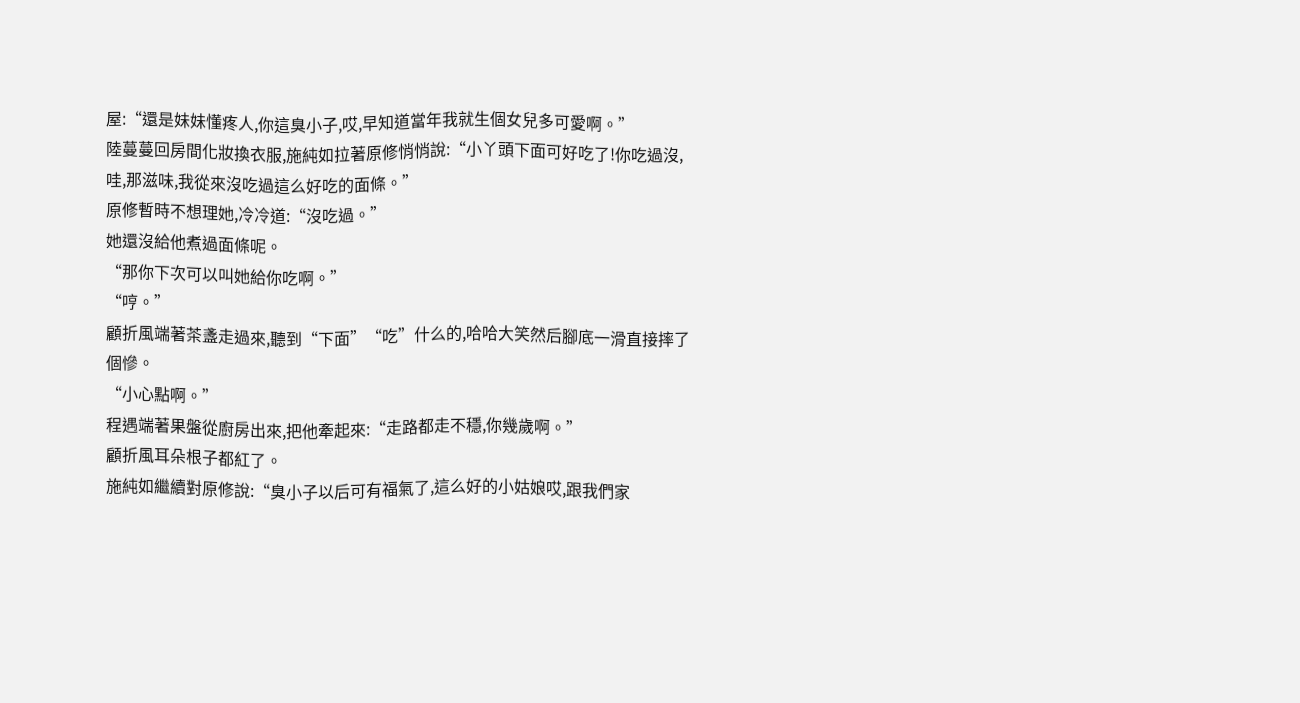屋:“還是妹妹懂疼人,你這臭小子,哎,早知道當年我就生個女兒多可愛啊。”
陸蔓蔓回房間化妝換衣服,施純如拉著原修悄悄說:“小丫頭下面可好吃了!你吃過沒,哇,那滋味,我從來沒吃過這么好吃的面條。”
原修暫時不想理她,冷冷道:“沒吃過。”
她還沒給他煮過面條呢。
“那你下次可以叫她給你吃啊。”
“哼。”
顧折風端著茶盞走過來,聽到“下面”“吃”什么的,哈哈大笑然后腳底一滑直接摔了個慘。
“小心點啊。”
程遇端著果盤從廚房出來,把他牽起來:“走路都走不穩,你幾歲啊。”
顧折風耳朵根子都紅了。
施純如繼續對原修說:“臭小子以后可有福氣了,這么好的小姑娘哎,跟我們家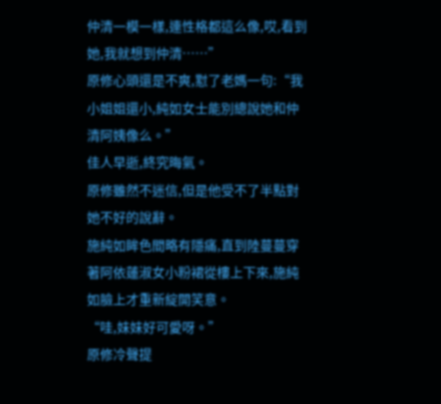仲清一模一樣,連性格都這么像,哎,看到她,我就想到仲清……”
原修心頭還是不爽,懟了老媽一句:“我小姐姐還小,純如女士能別總說她和仲清阿姨像么。”
佳人早逝,終究晦氣。
原修雖然不迷信,但是他受不了半點對她不好的說辭。
施純如眸色間略有隱痛,直到陸蔓蔓穿著阿依蓮淑女小粉裙從樓上下來,施純如臉上才重新綻開笑意。
“哇,妹妹好可愛呀。”
原修冷聲提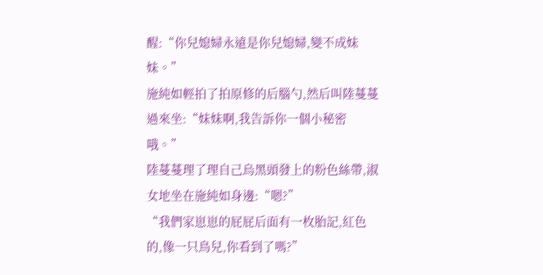醒:“你兒媳婦永遠是你兒媳婦,變不成妹妹。”
施純如輕拍了拍原修的后腦勺,然后叫陸蔓蔓過來坐:“妹妹啊,我告訴你一個小秘密哦。”
陸蔓蔓理了理自己烏黑頭發上的粉色絲帶,淑女地坐在施純如身邊:“嗯?”
“我們家崽崽的屁屁后面有一枚胎記,紅色的,像一只鳥兒,你看到了嗎?”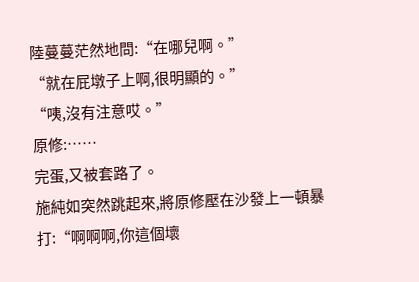陸蔓蔓茫然地問:“在哪兒啊。”
“就在屁墩子上啊,很明顯的。”
“咦,沒有注意哎。”
原修:……
完蛋,又被套路了。
施純如突然跳起來,將原修壓在沙發上一頓暴打:“啊啊啊,你這個壞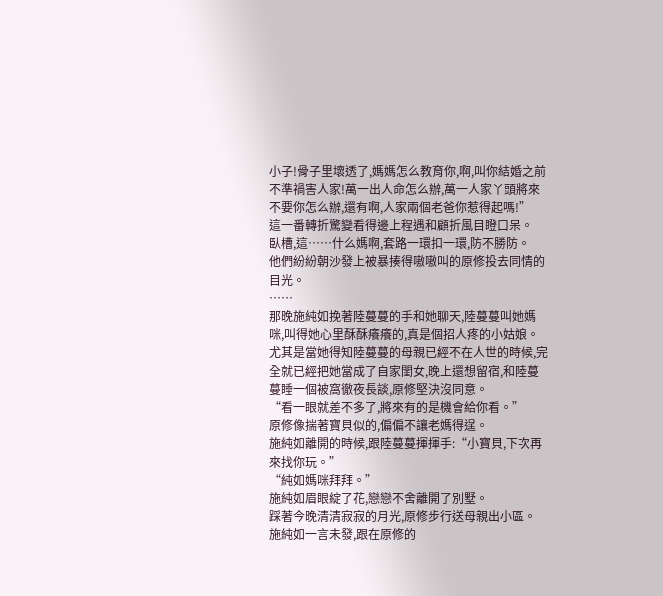小子!骨子里壞透了,媽媽怎么教育你,啊,叫你結婚之前不準禍害人家!萬一出人命怎么辦,萬一人家丫頭將來不要你怎么辦,還有啊,人家兩個老爸你惹得起嗎!”
這一番轉折驚變看得邊上程遇和顧折風目瞪口呆。
臥槽,這……什么媽啊,套路一環扣一環,防不勝防。
他們紛紛朝沙發上被暴揍得嗷嗷叫的原修投去同情的目光。
……
那晚施純如挽著陸蔓蔓的手和她聊天,陸蔓蔓叫她媽咪,叫得她心里酥酥癢癢的,真是個招人疼的小姑娘。
尤其是當她得知陸蔓蔓的母親已經不在人世的時候,完全就已經把她當成了自家閨女,晚上還想留宿,和陸蔓蔓睡一個被窩徹夜長談,原修堅決沒同意。
“看一眼就差不多了,將來有的是機會給你看。”
原修像揣著寶貝似的,偏偏不讓老媽得逞。
施純如離開的時候,跟陸蔓蔓揮揮手:“小寶貝,下次再來找你玩。”
“純如媽咪拜拜。”
施純如眉眼綻了花,戀戀不舍離開了別墅。
踩著今晚清清寂寂的月光,原修步行送母親出小區。
施純如一言未發,跟在原修的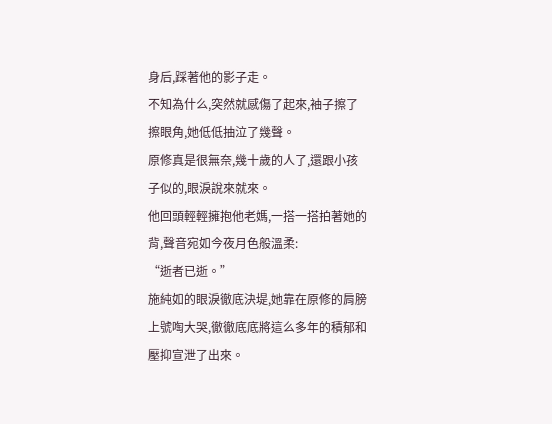身后,踩著他的影子走。
不知為什么,突然就感傷了起來,袖子擦了擦眼角,她低低抽泣了幾聲。
原修真是很無奈,幾十歲的人了,還跟小孩子似的,眼淚說來就來。
他回頭輕輕擁抱他老媽,一搭一搭拍著她的背,聲音宛如今夜月色般溫柔:
“逝者已逝。”
施純如的眼淚徹底決堤,她靠在原修的肩膀上號啕大哭,徹徹底底將這么多年的積郁和壓抑宣泄了出來。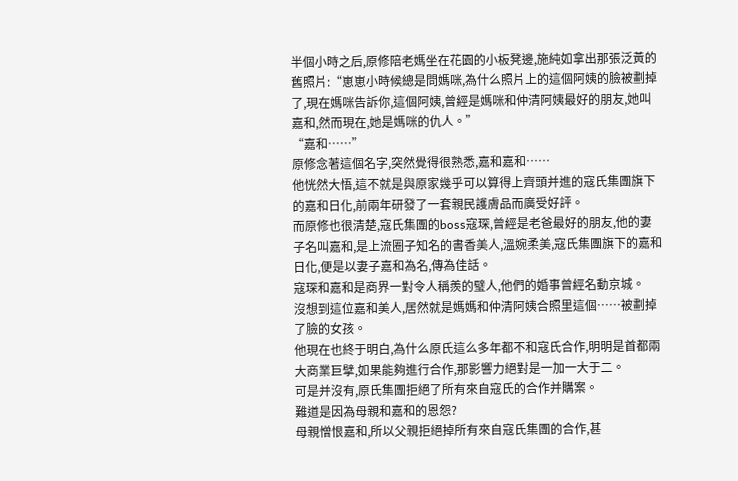半個小時之后,原修陪老媽坐在花園的小板凳邊,施純如拿出那張泛黃的舊照片:“崽崽小時候總是問媽咪,為什么照片上的這個阿姨的臉被劃掉了,現在媽咪告訴你,這個阿姨,曾經是媽咪和仲清阿姨最好的朋友,她叫嘉和,然而現在,她是媽咪的仇人。”
“嘉和……”
原修念著這個名字,突然覺得很熟悉,嘉和嘉和……
他恍然大悟,這不就是與原家幾乎可以算得上齊頭并進的寇氏集團旗下的嘉和日化,前兩年研發了一套親民護膚品而廣受好評。
而原修也很清楚,寇氏集團的boss寇琛,曾經是老爸最好的朋友,他的妻子名叫嘉和,是上流圈子知名的書香美人,溫婉柔美,寇氏集團旗下的嘉和日化,便是以妻子嘉和為名,傳為佳話。
寇琛和嘉和是商界一對令人稱羨的璧人,他們的婚事曾經名動京城。
沒想到這位嘉和美人,居然就是媽媽和仲清阿姨合照里這個……被劃掉了臉的女孩。
他現在也終于明白,為什么原氏這么多年都不和寇氏合作,明明是首都兩大商業巨擘,如果能夠進行合作,那影響力絕對是一加一大于二。
可是并沒有,原氏集團拒絕了所有來自寇氏的合作并購案。
難道是因為母親和嘉和的恩怨?
母親憎恨嘉和,所以父親拒絕掉所有來自寇氏集團的合作,甚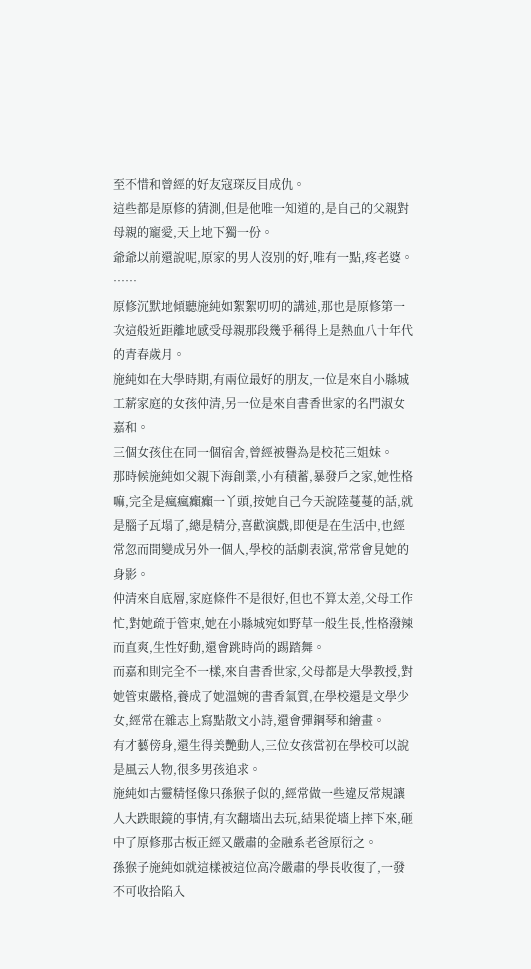至不惜和曾經的好友寇琛反目成仇。
這些都是原修的猜測,但是他唯一知道的,是自己的父親對母親的寵愛,天上地下獨一份。
爺爺以前還說呢,原家的男人沒別的好,唯有一點,疼老婆。
……
原修沉默地傾聽施純如絮絮叨叨的講述,那也是原修第一次這般近距離地感受母親那段幾乎稱得上是熱血八十年代的青春歲月。
施純如在大學時期,有兩位最好的朋友,一位是來自小縣城工薪家庭的女孩仲清,另一位是來自書香世家的名門淑女嘉和。
三個女孩住在同一個宿舍,曾經被譽為是校花三姐妹。
那時候施純如父親下海創業,小有積蓄,暴發戶之家,她性格嘛,完全是瘋瘋癲癲一丫頭,按她自己今天說陸蔓蔓的話,就是腦子瓦塌了,總是精分,喜歡演戲,即便是在生活中,也經常忽而間變成另外一個人,學校的話劇表演,常常會見她的身影。
仲清來自底層,家庭條件不是很好,但也不算太差,父母工作忙,對她疏于管束,她在小縣城宛如野草一般生長,性格潑辣而直爽,生性好動,還會跳時尚的踢踏舞。
而嘉和則完全不一樣,來自書香世家,父母都是大學教授,對她管束嚴格,養成了她溫婉的書香氣質,在學校還是文學少女,經常在雜志上寫點散文小詩,還會彈鋼琴和繪畫。
有才藝傍身,還生得美艷動人,三位女孩當初在學校可以說是風云人物,很多男孩追求。
施純如古靈精怪像只孫猴子似的,經常做一些違反常規讓人大跌眼鏡的事情,有次翻墻出去玩,結果從墻上摔下來,砸中了原修那古板正經又嚴肅的金融系老爸原衍之。
孫猴子施純如就這樣被這位高冷嚴肅的學長收復了,一發不可收拾陷入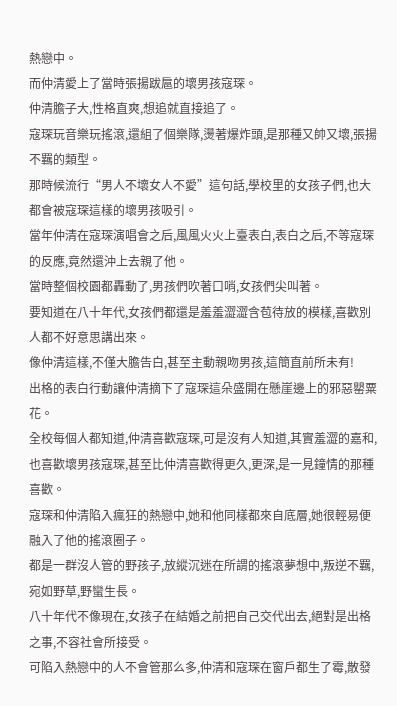熱戀中。
而仲清愛上了當時張揚跋扈的壞男孩寇琛。
仲清膽子大,性格直爽,想追就直接追了。
寇琛玩音樂玩搖滾,還組了個樂隊,燙著爆炸頭,是那種又帥又壞,張揚不羈的類型。
那時候流行“男人不壞女人不愛”這句話,學校里的女孩子們,也大都會被寇琛這樣的壞男孩吸引。
當年仲清在寇琛演唱會之后,風風火火上臺表白,表白之后,不等寇琛的反應,竟然還沖上去親了他。
當時整個校園都轟動了,男孩們吹著口哨,女孩們尖叫著。
要知道在八十年代,女孩們都還是羞羞澀澀含苞待放的模樣,喜歡別人都不好意思講出來。
像仲清這樣,不僅大膽告白,甚至主動親吻男孩,這簡直前所未有!
出格的表白行動讓仲清摘下了寇琛這朵盛開在懸崖邊上的邪惡罌粟花。
全校每個人都知道,仲清喜歡寇琛,可是沒有人知道,其實羞澀的嘉和,也喜歡壞男孩寇琛,甚至比仲清喜歡得更久,更深,是一見鐘情的那種喜歡。
寇琛和仲清陷入瘋狂的熱戀中,她和他同樣都來自底層,她很輕易便融入了他的搖滾圈子。
都是一群沒人管的野孩子,放縱沉迷在所謂的搖滾夢想中,叛逆不羈,宛如野草,野蠻生長。
八十年代不像現在,女孩子在結婚之前把自己交代出去,絕對是出格之事,不容社會所接受。
可陷入熱戀中的人不會管那么多,仲清和寇琛在窗戶都生了霉,散發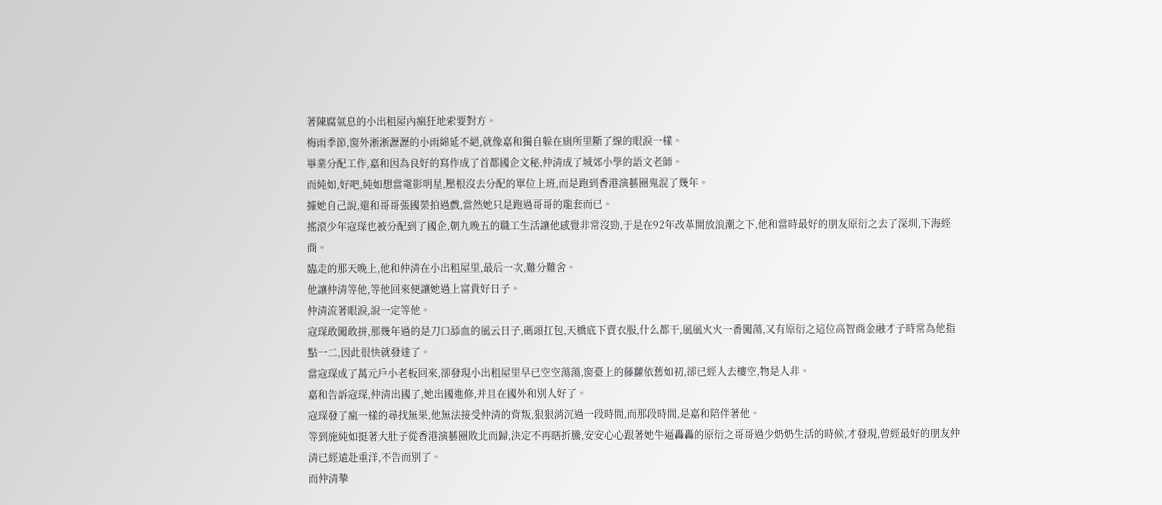著陳腐氣息的小出租屋內瘋狂地索要對方。
梅雨季節,窗外淅淅瀝瀝的小雨綿延不絕,就像嘉和獨自躲在廁所里斷了線的眼淚一樣。
畢業分配工作,嘉和因為良好的寫作成了首都國企文秘,仲清成了城郊小學的語文老師。
而純如,好吧,純如想當電影明星,壓根沒去分配的單位上班,而是跑到香港演藝圈鬼混了幾年。
據她自己說,還和哥哥張國榮拍過戲,當然她只是跑過哥哥的龍套而已。
搖滾少年寇琛也被分配到了國企,朝九晚五的職工生活讓他感覺非常沒勁,于是在92年改革開放浪潮之下,他和當時最好的朋友原衍之去了深圳,下海經商。
臨走的那天晚上,他和仲清在小出租屋里,最后一次,難分難舍。
他讓仲清等他,等他回來便讓她過上富貴好日子。
仲清流著眼淚,說一定等他。
寇琛敢闖敢拼,那幾年過的是刀口舔血的風云日子,碼頭扛包,天橋底下賣衣服,什么都干,風風火火一番闖蕩,又有原衍之這位高智商金融才子時常為他指點一二,因此很快就發達了。
當寇琛成了萬元戶小老板回來,卻發現小出租屋里早已空空蕩蕩,窗臺上的藤蘿依舊如初,卻已經人去樓空,物是人非。
嘉和告訴寇琛,仲清出國了,她出國進修,并且在國外和別人好了。
寇琛發了瘋一樣的尋找無果,他無法接受仲清的背叛,狠狠消沉過一段時間,而那段時間,是嘉和陪伴著他。
等到施純如挺著大肚子從香港演藝圈敗北而歸,決定不再瞎折騰,安安心心跟著她牛逼轟轟的原衍之哥哥過少奶奶生活的時候,才發現,曾經最好的朋友仲清已經遠赴重洋,不告而別了。
而仲清摯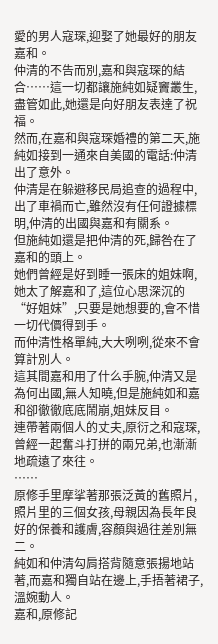愛的男人寇琛,迎娶了她最好的朋友嘉和。
仲清的不告而別,嘉和與寇琛的結合……這一切都讓施純如疑竇叢生,盡管如此,她還是向好朋友表達了祝福。
然而,在嘉和與寇琛婚禮的第二天,施純如接到一通來自美國的電話:仲清出了意外。
仲清是在躲避移民局追查的過程中,出了車禍而亡,雖然沒有任何證據標明,仲清的出國與嘉和有關系。
但施純如還是把仲清的死,歸咎在了嘉和的頭上。
她們曾經是好到睡一張床的姐妹啊,她太了解嘉和了,這位心思深沉的“好姐妹”,只要是她想要的,會不惜一切代價得到手。
而仲清性格單純,大大咧咧,從來不會算計別人。
這其間嘉和用了什么手腕,仲清又是為何出國,無人知曉,但是施純如和嘉和卻徹徹底底鬧崩,姐妹反目。
連帶著兩個人的丈夫,原衍之和寇琛,曾經一起奮斗打拼的兩兄弟,也漸漸地疏遠了來往。
……
原修手里摩挲著那張泛黃的舊照片,照片里的三個女孩,母親因為長年良好的保養和護膚,容顏與過往差別無二。
純如和仲清勾肩搭背隨意張揚地站著,而嘉和獨自站在邊上,手捂著裙子,溫婉動人。
嘉和,原修記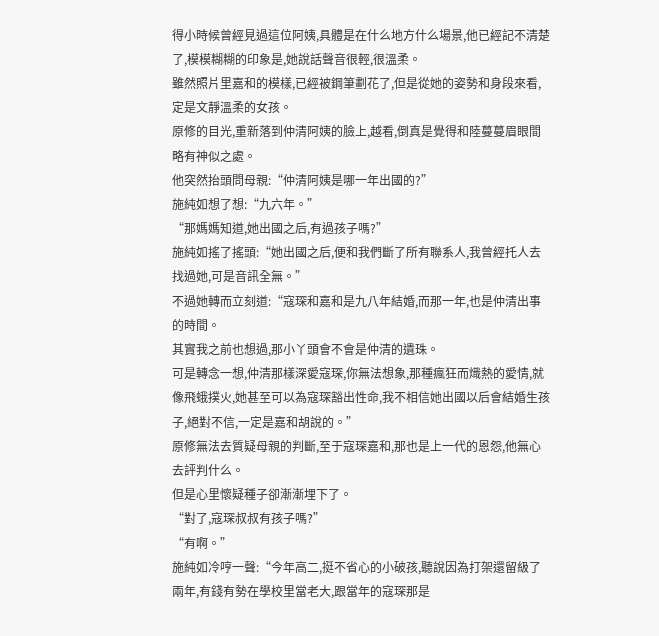得小時候曾經見過這位阿姨,具體是在什么地方什么場景,他已經記不清楚了,模模糊糊的印象是,她說話聲音很輕,很溫柔。
雖然照片里嘉和的模樣,已經被鋼筆劃花了,但是從她的姿勢和身段來看,定是文靜溫柔的女孩。
原修的目光,重新落到仲清阿姨的臉上,越看,倒真是覺得和陸蔓蔓眉眼間略有神似之處。
他突然抬頭問母親:“仲清阿姨是哪一年出國的?”
施純如想了想:“九六年。”
“那媽媽知道,她出國之后,有過孩子嗎?”
施純如搖了搖頭:“她出國之后,便和我們斷了所有聯系人,我曾經托人去找過她,可是音訊全無。”
不過她轉而立刻道:“寇琛和嘉和是九八年結婚,而那一年,也是仲清出事的時間。
其實我之前也想過,那小丫頭會不會是仲清的遺珠。
可是轉念一想,仲清那樣深愛寇琛,你無法想象,那種瘋狂而熾熱的愛情,就像飛蛾撲火,她甚至可以為寇琛豁出性命,我不相信她出國以后會結婚生孩子,絕對不信,一定是嘉和胡說的。”
原修無法去質疑母親的判斷,至于寇琛嘉和,那也是上一代的恩怨,他無心去評判什么。
但是心里懷疑種子卻漸漸埋下了。
“對了,寇琛叔叔有孩子嗎?”
“有啊。”
施純如冷哼一聲:“今年高二,挺不省心的小破孩,聽說因為打架還留級了兩年,有錢有勢在學校里當老大,跟當年的寇琛那是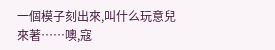一個模子刻出來,叫什么玩意兒來著……噢,寇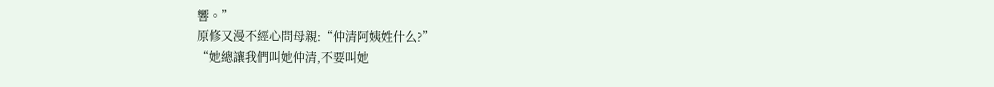響。”
原修又漫不經心問母親:“仲清阿姨姓什么?”
“她總讓我們叫她仲清,不要叫她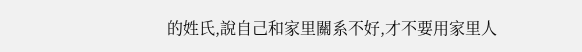的姓氏,說自己和家里關系不好,才不要用家里人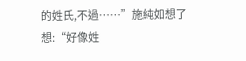的姓氏,不過……”施純如想了想:“好像姓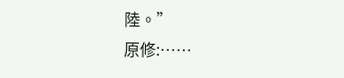陸。”
原修:……